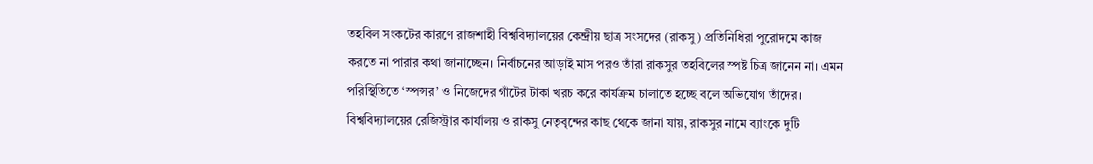তহবিল সংকটের কারণে রাজশাহী বিশ্ববিদ্যালয়ের কেন্দ্রীয় ছাত্র সংসদের (রাকসু) প্রতিনিধিরা পুরোদমে কাজ করতে না পারার কথা জানাচ্ছেন। নির্বাচনের আড়াই মাস পরও তাঁরা রাকসুর তহবিলের স্পষ্ট চিত্র জানেন না। এমন পরিস্থিতিতে ‘স্পন্সর’ ও নিজেদের গাঁটের টাকা খরচ করে কার্যক্রম চালাতে হচ্ছে বলে অভিযোগ তাঁদের।
বিশ্ববিদ্যালয়ের রেজিস্ট্রার কার্যালয় ও রাকসু নেতৃবৃন্দের কাছ থেকে জানা যায়, রাকসুর নামে ব্যাংকে দুটি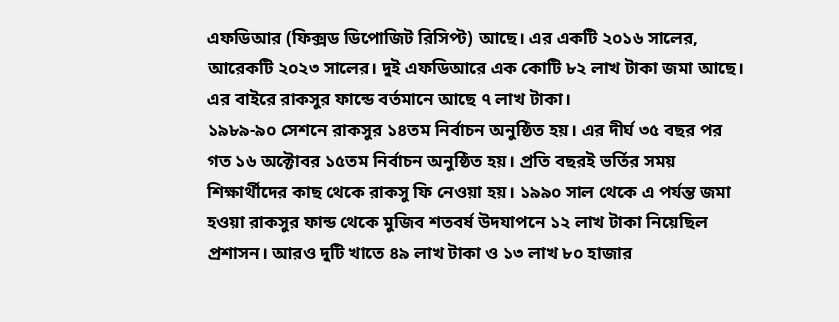এফডিআর (ফিক্সড ডিপোজিট রিসিপ্ট) আছে। এর একটি ২০১৬ সালের, আরেকটি ২০২৩ সালের। দুই এফডিআরে এক কোটি ৮২ লাখ টাকা জমা আছে। এর বাইরে রাকসুর ফান্ডে বর্তমানে আছে ৭ লাখ টাকা।
১৯৮৯-৯০ সেশনে রাকসুর ১৪তম নির্বাচন অনুষ্ঠিত হয়। এর দীর্ঘ ৩৫ বছর পর গত ১৬ অক্টোবর ১৫তম নির্বাচন অনুষ্ঠিত হয়। প্রতি বছরই ভর্তির সময় শিক্ষার্থীদের কাছ থেকে রাকসু ফি নেওয়া হয়। ১৯৯০ সাল থেকে এ পর্যন্ত জমা হওয়া রাকসুর ফান্ড থেকে মুজিব শতবর্ষ উদযাপনে ১২ লাখ টাকা নিয়েছিল প্রশাসন। আরও দুটি খাতে ৪৯ লাখ টাকা ও ১৩ লাখ ৮০ হাজার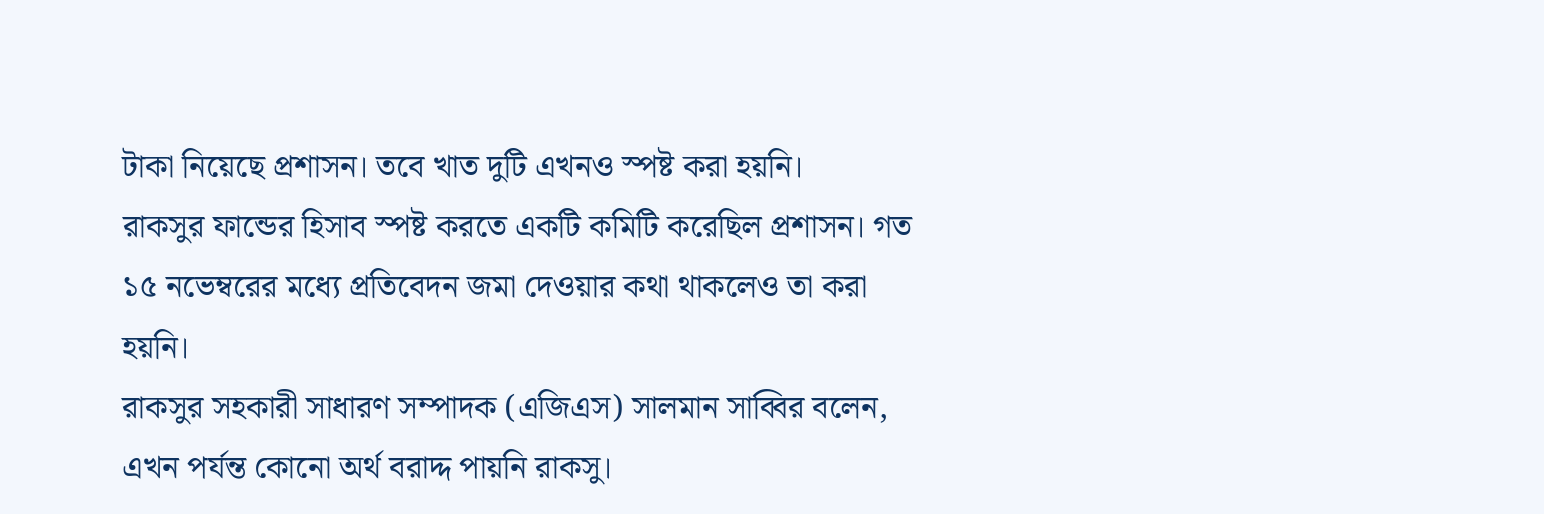টাকা নিয়েছে প্রশাসন। তবে খাত দুটি এখনও স্পষ্ট করা হয়নি।
রাকসুর ফান্ডের হিসাব স্পষ্ট করতে একটি কমিটি করেছিল প্রশাসন। গত ১৫ নভেম্বরের মধ্যে প্রতিবেদন জমা দেওয়ার কথা থাকলেও তা করা হয়নি।
রাকসুর সহকারী সাধারণ সম্পাদক (এজিএস) সালমান সাব্বির বলেন, এখন পর্যন্ত কোনো অর্থ বরাদ্দ পায়নি রাকসু।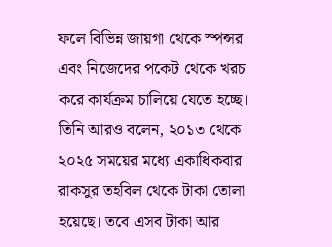ফলে বিভিন্ন জায়গা থেকে স্পন্সর এবং নিজেদের পকেট থেকে খরচ করে কার্যক্রম চালিয়ে যেতে হচ্ছে।
তিনি আরও বলেন, ২০১৩ থেকে ২০২৫ সময়ের মধ্যে একাধিকবার রাকসুর তহবিল থেকে টাকা তোলা হয়েছে। তবে এসব টাকা আর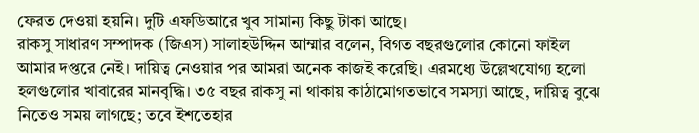ফেরত দেওয়া হয়নি। দুটি এফডিআরে খুব সামান্য কিছু টাকা আছে।
রাকসু সাধারণ সম্পাদক (জিএস) সালাহউদ্দিন আম্মার বলেন, বিগত বছরগুলোর কোনো ফাইল আমার দপ্তরে নেই। দায়িত্ব নেওয়ার পর আমরা অনেক কাজই করেছি। এরমধ্যে উল্লেখযোগ্য হলো হলগুলোর খাবারের মানবৃদ্ধি। ৩৫ বছর রাকসু না থাকায় কাঠামোগতভাবে সমস্যা আছে, দায়িত্ব বুঝে নিতেও সময় লাগছে; তবে ইশতেহার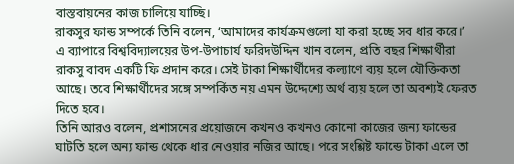বাস্তবায়নের কাজ চালিয়ে যাচ্ছি।
রাকসুর ফান্ড সম্পর্কে তিনি বলেন, ‘আমাদের কার্যক্রমগুলো যা করা হচ্ছে সব ধার করে।’
এ ব্যাপারে বিশ্ববিদ্যালয়ের উপ-উপাচার্য ফরিদউদ্দিন খান বলেন, প্রতি বছর শিক্ষার্থীরা রাকসু বাবদ একটি ফি প্রদান করে। সেই টাকা শিক্ষার্থীদের কল্যাণে ব্যয় হলে যৌক্তিকতা আছে। তবে শিক্ষার্থীদের সঙ্গে সম্পর্কিত নয় এমন উদ্দেশ্যে অর্থ ব্যয় হলে তা অবশ্যই ফেরত দিতে হবে।
তিনি আরও বলেন, প্রশাসনের প্রয়োজনে কখনও কখনও কোনো কাজের জন্য ফান্ডের ঘাটতি হলে অন্য ফান্ড থেকে ধার নেওয়ার নজির আছে। পরে সংশ্লিষ্ট ফান্ডে টাকা এলে তা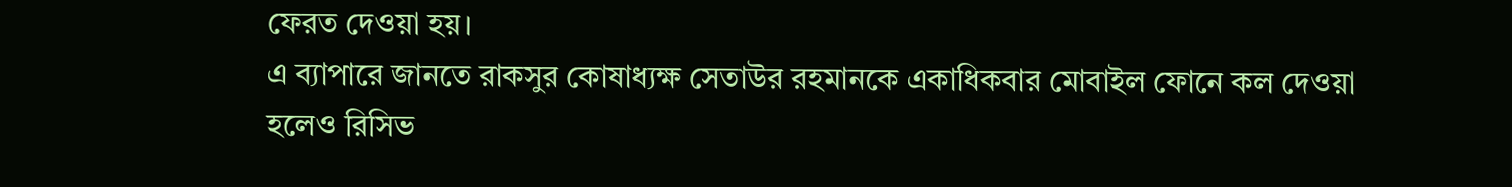ফেরত দেওয়া হয়।
এ ব্যাপারে জানতে রাকসুর কোষাধ্যক্ষ সেতাউর রহমানকে একাধিকবার মোবাইল ফোনে কল দেওয়া হলেও রিসিভ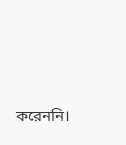করেননি।